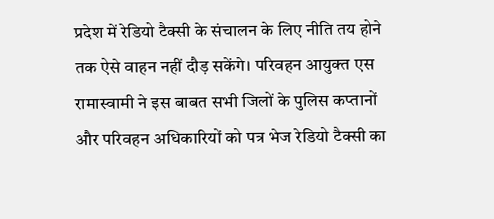प्रदेश में रेडियो टैक्सी के संचालन के लिए नीति तय होने तक ऐसे वाहन नहीं दौड़ सकेंगे। परिवहन आयुक्त एस रामास्वामी ने इस बाबत सभी जिलों के पुलिस कप्तानों और परिवहन अधिकारियों को पत्र भेज रेडियो टैक्सी का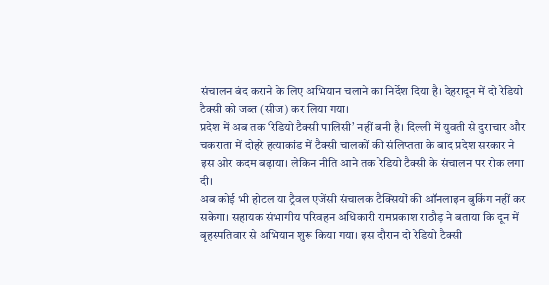संचालन बंद कराने के लिए अभियान चलाने का निर्देश दिया है। देहरादून में दो रेडियो टैक्सी को जब्त (सीज) कर लिया गया।
प्रदेश में अब तक ‘रेडियो टैक्सी पालिसी’ नहीं बनी है। दिल्ली में युवती से दुराचार और चकराता में दोहरे हत्याकांड में टैक्सी चालकों की संलिप्तता के बाद प्रदेश सरकार ने इस ओर कदम बढ़ाया। लेकिन नीति आने तक रेडियो टैक्सी के संचालन पर रोक लगा दी।
अब कोई भी होटल या ट्रैवल एजेंसी संचालक टैक्सियों की ऑनलाइन बुकिंग नहीं कर सकेगा। सहायक संभागीय परिवहन अधिकारी रामप्रकाश राठौड़ ने बताया कि दून में बृहस्पतिवार से अभियान शुरू किया गया। इस दौरान दो रेडियो टैक्सी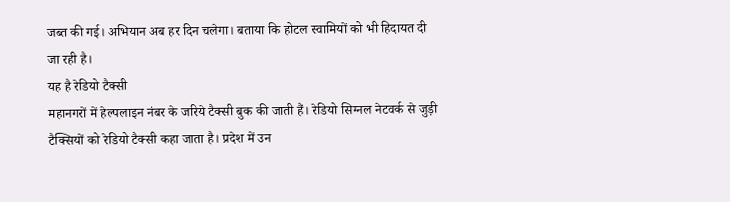जब्त की गई। अभियान अब हर दिन चलेगा। बताया कि होटल स्वामियों को भी हिदायत दी जा रही है।
यह है रेडियो टैक्सी
महानगरों में हेल्पलाइन नंबर के जरिये टैक्सी बुक की जाती हैं। रेडियो सिग्नल नेटवर्क से जुड़ी टैक्सियों को रेडियो टैक्सी कहा जाता है। प्रदेश में उन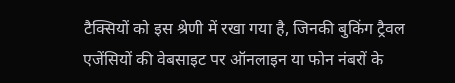टैक्सियों को इस श्रेणी में रखा गया है, जिनकी बुकिंग ट्रैवल एजेंसियों की वेबसाइट पर ऑनलाइन या फोन नंबरों के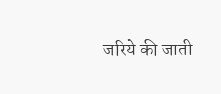जरिये की जाती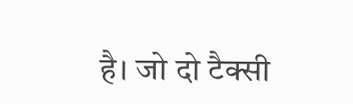है। जो दो टैक्सी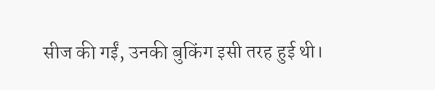सीज की गईं, उनकी बुकिंग इसी तरह हुई थी।